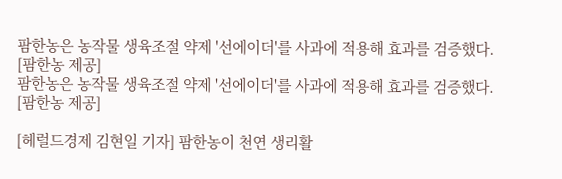팜한농은 농작물 생육조절 약제 '선에이더'를 사과에 적용해 효과를 검증했다. [팜한농 제공]
팜한농은 농작물 생육조절 약제 '선에이더'를 사과에 적용해 효과를 검증했다. [팜한농 제공]

[헤럴드경제 김현일 기자] 팜한농이 천연 생리활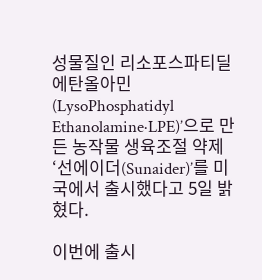성물질인 리소포스파티딜 에탄올아민(LysoPhosphatidyl Ethanolamine·LPE)’으로 만든 농작물 생육조절 약제 ‘선에이더(Sunaider)’를 미국에서 출시했다고 5일 밝혔다.

이번에 출시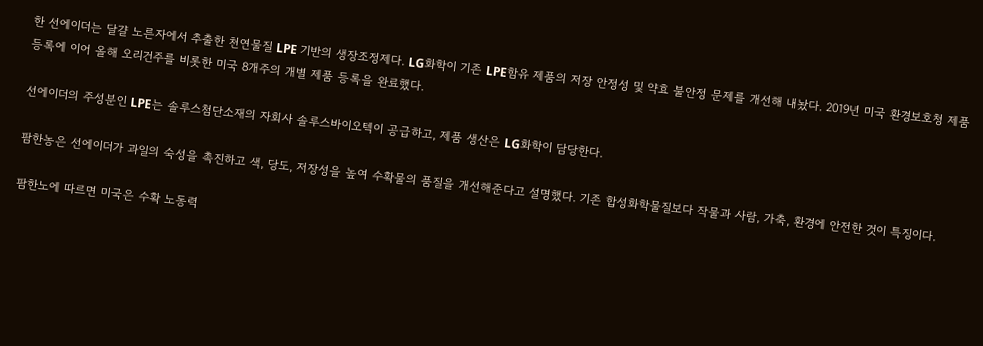한 선에이더는 달걀 노른자에서 추출한 천연물질 LPE 기반의 생장조정제다. LG화학이 기존 LPE함유 제품의 저장 안정성 및 약효 불안정 문제를 개선해 내놨다. 2019년 미국 환경보호청 제품 등록에 이어 올해 오리건주를 비롯한 미국 8개주의 개별 제품 등록을 완료했다.

선에이더의 주성분인 LPE는 솔루스첨단소재의 자회사 솔루스바이오텍이 공급하고, 제품 생산은 LG화학이 담당한다.

팜한농은 선에이더가 과일의 숙성을 촉진하고 색, 당도, 저장성을 높여 수확물의 품질을 개선해준다고 설명했다. 기존 합성화학물질보다 작물과 사람, 가축, 환경에 안전한 것이 특징이다.

팜한노에 따르면 미국은 수확 노동력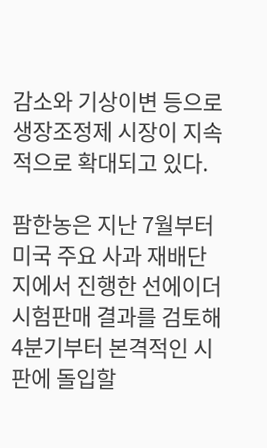감소와 기상이변 등으로 생장조정제 시장이 지속적으로 확대되고 있다.

팜한농은 지난 7월부터 미국 주요 사과 재배단지에서 진행한 선에이더 시험판매 결과를 검토해 4분기부터 본격적인 시판에 돌입할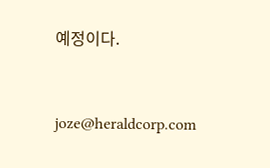예정이다.


joze@heraldcorp.com